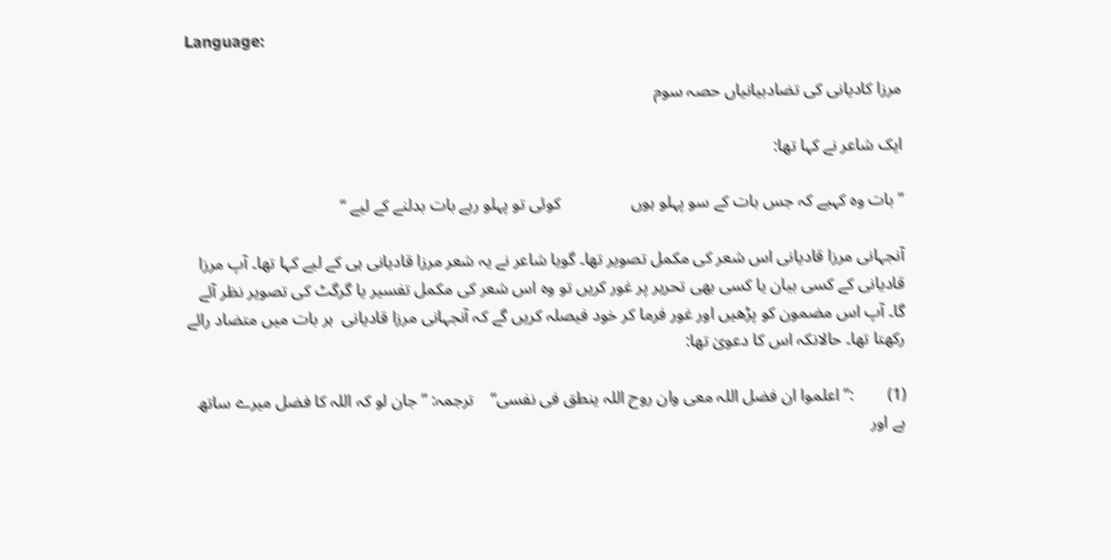Language:

مرزا کادیانی کی تضادبیانیاں حصہ سوم

ایک شاعر نے کہا تھا:

’’بات وہ کہیے کہ جس بات کے سو پہلو ہوں                 کوئی تو پہلو رہے بات بدلنے کے لیے ‘‘

آنجہانی مرزا قادیانی اس شعر کی مکمل تصویر تھا۔ گویا شاعر نے یہ شعر مرزا قادیانی ہی کے لیے کہا تھا۔ آپ مرزا قادیانی کے کسی بیان یا کسی بھی تحریر پر غور کریں تو وہ اس شعر کی مکمل تفسیر یا گرگٹ کی تصویر نظر آئے گا۔ آپ اس مضمون کو پڑھیں اور غور فرما کر خود فیصلہ کریں گے کہ آنجہانی مرزا قادیانی  ہر بات میں متضاد رائے رکھتا تھا۔ حالانکہ اس کا دعویٰ تھا:

(1)        :’’اعلموا ان فضل اللہ معی وان روح اللہ ینطق فی نفسی‘‘    ترجمہ: ’’جان لو کہ اللہ کا فضل میرے ساتھ ہے اور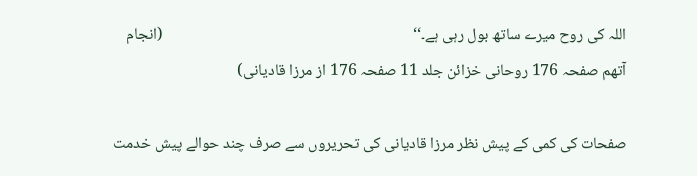اللہ کی روح میرے ساتھ بول رہی ہے۔‘‘                                                                       (انجام آتھم صفحہ 176 روحانی خزائن جلد 11 صفحہ 176 از مرزا قادیانی)

صفحات کی کمی کے پیش نظر مرزا قادیانی کی تحریروں سے صرف چند حوالے پیش خدمت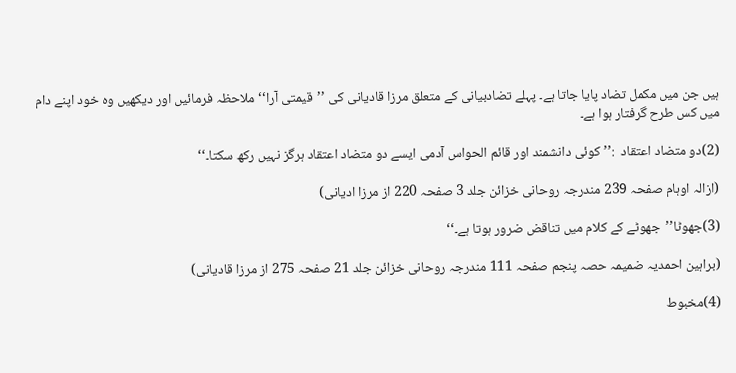ہیں جن میں مکمل تضاد پایا جاتا ہے۔ پہلے تضادبیانی کے متعلق مرزا قادیانی کی ’’قیمتی آرا‘‘ ملاحظہ فرمائیں اور دیکھیں وہ خود اپنے دام میں کس طرح گرفتار ہوا ہے۔

(2)دو متضاد اعتقاد  :’’کوئی دانشمند اور قائم الحواس آدمی ایسے دو متضاد اعتقاد ہرگز نہیں رکھ سکتا۔‘‘

(ازالہ اوہام صفحہ 239 مندرجہ روحانی خزائن جلد 3 صفحہ 220 از مرزا ادیانی)

(3)جھوٹا’’جھوٹے کے کلام میں تناقض ضرور ہوتا ہے۔‘‘

(براہین احمدیہ ضمیمہ حصہ پنجم صفحہ 111 مندرجہ روحانی خزائن جلد 21 صفحہ 275 از مرزا قادیانی)

(4)مخبوط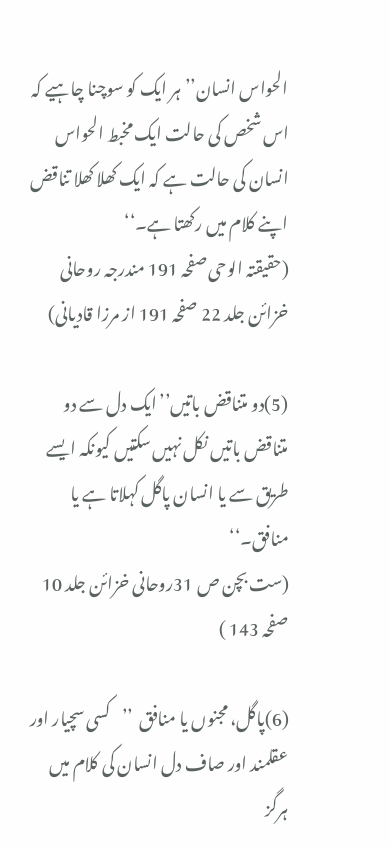الحواس انسان’’ہر ایک کو سوچنا چاہیے کہ اس شخص کی حالت ایک مخبط الحواس انسان کی حالت ہے کہ ایک کھلا کھلا تناقض اپنے کلام میں رکھتا ہے۔‘‘                                              (حقیقتہ الوحی صفحہ 191 مندرجہ روحانی خزائن جلد 22 صفحہ 191 از مرزا قادیانی)

(5)دو متناقض باتیں’’ایک دل سے دو متناقض باتیں نکل نہیں سکتیں کیونکہ ایسے طریق سے یا انسان پاگل کہلاتا ہے یا منافق۔‘‘                                                                                                             (ست بچن ص 31روحانی خزائن جلد 10 صفحہ 143 )

(6)پاگل، مجنوں یا منافق  ’’کسی سچیار اور عقلمند اور صاف دل انسان کی کلام میں ہرگز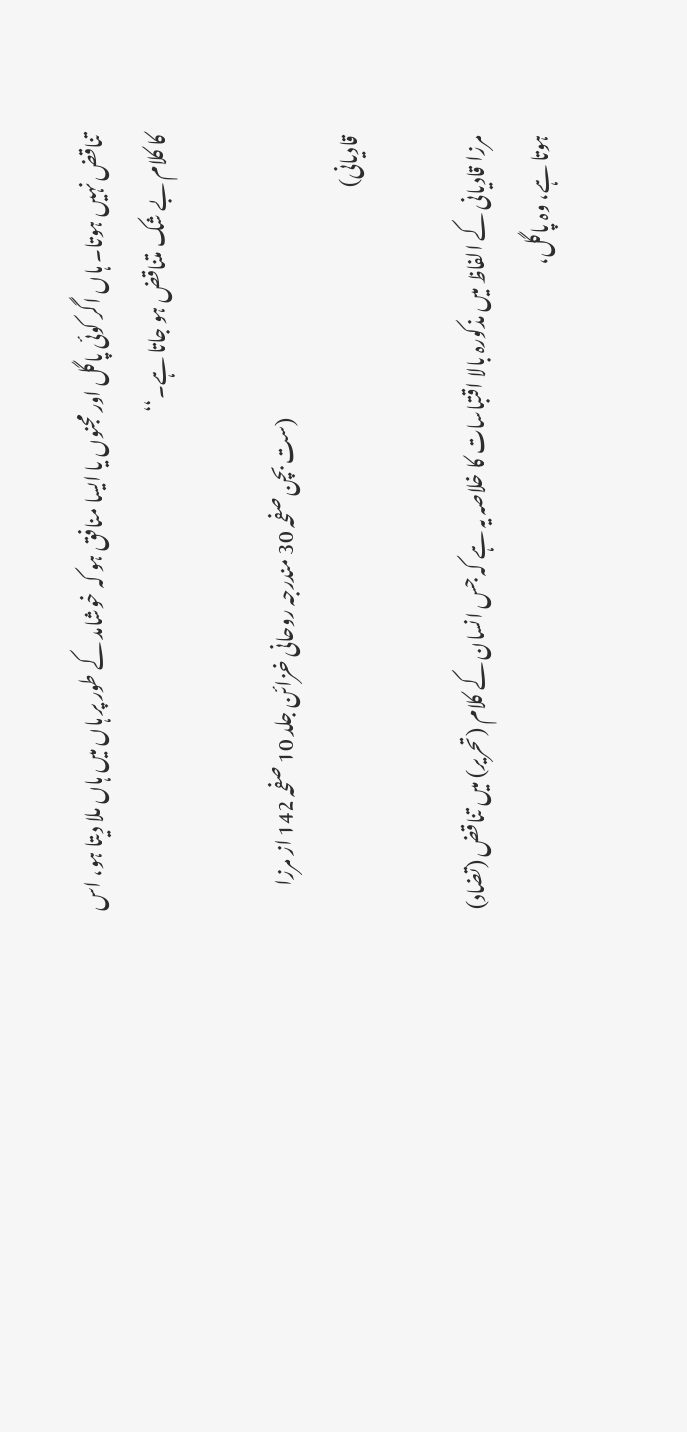تناقض نہیں ہوتا۔ ہاں اگر کوئی پاگل اور مجنوں یا ایسا منافق ہو کہ خوشامد کے طور پر ہاں میں ہاں ملا دیتا ہو، اس کا کلام بے شک متناقض ہو جاتا ہے۔‘‘

                                                                           (ست بچن صفحہ 30 مندرجہ روحانی خزائن جلد 10 صفحہ 142 از مرزا قادیانی)

مرزا قادیانی کے الفاظ میں مذکورہ بالا اقتباسات کا خلاصہ یہ ہے کہ جس انسان کے کلام (تحریر) میں تناقض (تضاد) ہوتا ہے، وہ پاگل،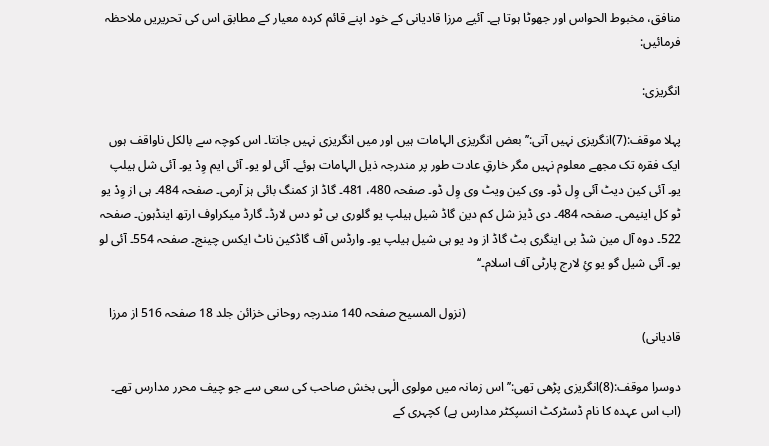منافق، مخبوط الحواس اور جھوٹا ہوتا ہے۔ آئیے مرزا قادیانی کے خود اپنے قائم کردہ معیار کے مطابق اس کی تحریریں ملاحظہ فرمائیں:

انگریزی:

پہلا موقف:(7)انگریزی نہیں آتی:’’بعض انگریزی الہامات ہیں اور میں انگریزی نہیں جانتا۔ اس کوچہ سے بالکل ناواقف ہوں ایک فقرہ تک مجھے معلوم نہیں مگر خارقِ عادت طور پر مندرجہ ذیل الہامات ہوئے۔ آئی لو یو۔ آئی ایم وِدْ یو۔ آئی شل ہیلپ یو۔ آئی کین دیٹ آئی وِل ڈو۔ وی کین ویٹ وی وِل ڈو۔ صفحہ 480، 481۔ گاڈ از کمنگ بائی ہز آرمی۔ صفحہ 484۔ ہی از وِدْ یو ٹو کل اینیمی۔ صفحہ 484۔ دی ڈیز شل کم دین گاڈ شیل ہیلپ یو گلوری بی ٹو دس لارڈ۔ گارڈ میکراوف ارتھ اینڈہون۔ صفحہ 522۔ دوہ آل مین شڈ بی اینگری بٹ گاڈ از ود یو ہی شیل ہیلپ یو۔ وارڈس آف گاڈکین ناٹ ایکس چینج۔ صفحہ 554۔ آئی لو یو۔ آئی شیل گو یو ئِ لارج پارٹی آف اسلام۔‘‘

                                                                     (نزول المسیح صفحہ 140 مندرجہ روحانی خزائن جلد 18 صفحہ 516 از مرزا قادیانی)

دوسرا موقف:(8)انگریزی پڑھی تھی:’’اس زمانہ میں مولوی الٰہی بخش صاحب کی سعی سے جو چیف محرر مدارس تھے۔ (اب اس عہدہ کا نام ڈسٹرکٹ انسپکٹر مدارس ہے) کچہری کے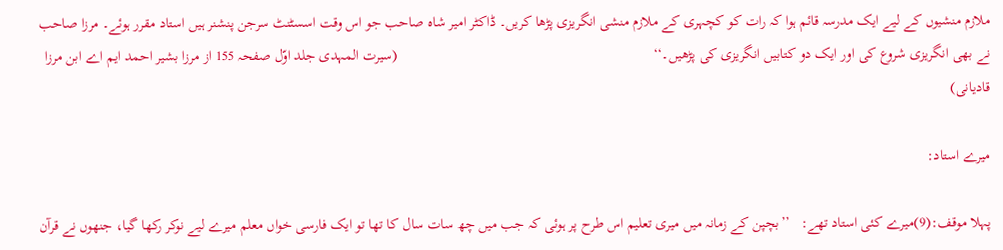ملازم منشیوں کے لیے ایک مدرسہ قائم ہوا کہ رات کو کچہری کے ملازم منشی انگریزی پڑھا کریں۔ ڈاکٹر امیر شاہ صاحب جو اس وقت اسسٹنٹ سرجن پنشنر ہیں استاد مقرر ہوئے۔ مرزا صاحب نے بھی انگریزی شروع کی اور ایک دو کتابیں انگریزی کی پڑھیں۔‘‘                                                                    (سیرت المہدی جلد اوّل صفحہ 155 از مرزا بشیر احمد ایم اے ابن مرزا قادیانی)

میرے استاد:

پہلا موقف:(9)میرے کئی استاد تھے:   ’’بچپن کے زمانہ میں میری تعلیم اس طرح پر ہوئی کہ جب میں چھ سات سال کا تھا تو ایک فارسی خواں معلم میرے لیے نوکر رکھا گیا، جنھوں نے قرآن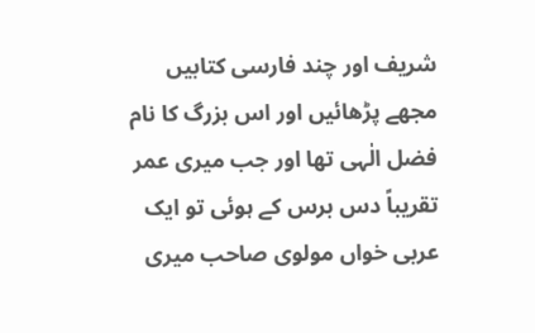شریف اور چند فارسی کتابیں مجھے پڑھائیں اور اس بزرگ کا نام فضل الٰہی تھا اور جب میری عمر تقریباً دس برس کے ہوئی تو ایک عربی خواں مولوی صاحب میری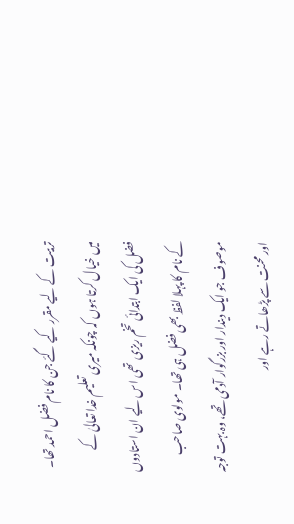تربیت کے لیے مقرر کیے گئے جن کا نام فضل احمد تھا۔ میں خیال کرتا ہوں کہ چونکہ میری تعلیم خدا تعالیٰ کے فضل کی ایک ابتدائی تخم ریزی تھی اس لیے ان استادوں کے نام کا پہلا لفظ بھی فضل ہی تھا۔ مولوی صاحب موصوف جو ایک دیندار اور بزرگوار آدمی تھے، وہ بہت توجہ اور محنت سے پڑھاتے رہے اور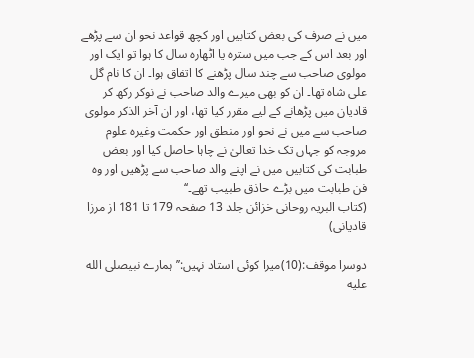میں نے صرف کی بعض کتابیں اور کچھ قواعد نحو ان سے پڑھے اور بعد اس کے جب میں سترہ یا اٹھارہ سال کا ہوا تو ایک اور مولوی صاحب سے چند سال پڑھنے کا اتفاق ہوا۔ ان کا نام گل علی شاہ تھا۔ ان کو بھی میرے والد صاحب نے نوکر رکھ کر قادیان میں پڑھانے کے لیے مقرر کیا تھا، اور ان آخر الذکر مولوی صاحب سے میں نے نحو اور منطق اور حکمت وغیرہ علوم مروجہ کو جہاں تک خدا تعالیٰ نے چاہا حاصل کیا اور بعض طبابت کی کتابیں میں نے اپنے والد صاحب سے پڑھیں اور وہ فن طبابت میں بڑے حاذق طبیب تھے۔‘‘                                (کتاب البریہ روحانی خزائن جلد 13 صفحہ 179 تا 181 از مرزا قادیانی)

دوسرا موقف:(10)میرا کوئی استاد نہیں:’’ہمارے نبیصلى الله عليه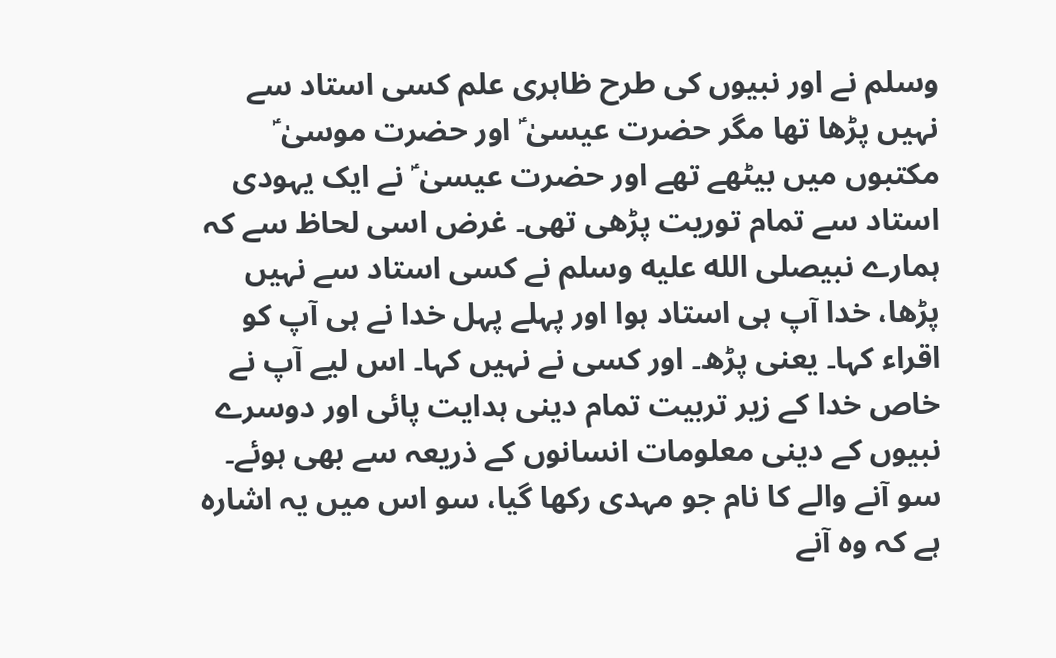وسلم نے اور نبیوں کی طرح ظاہری علم کسی استاد سے نہیں پڑھا تھا مگر حضرت عیسیٰ ؑ اور حضرت موسیٰ ؑ مکتبوں میں بیٹھے تھے اور حضرت عیسیٰ ؑ نے ایک یہودی استاد سے تمام توریت پڑھی تھی۔ غرض اسی لحاظ سے کہ ہمارے نبیصلى الله عليه وسلم نے کسی استاد سے نہیں پڑھا، خدا آپ ہی استاد ہوا اور پہلے پہل خدا نے ہی آپ کو اقراء کہا۔ یعنی پڑھ۔ اور کسی نے نہیں کہا۔ اس لیے آپ نے خاص خدا کے زیر تربیت تمام دینی ہدایت پائی اور دوسرے نبیوں کے دینی معلومات انسانوں کے ذریعہ سے بھی ہوئے۔ سو آنے والے کا نام جو مہدی رکھا گیا، سو اس میں یہ اشارہ ہے کہ وہ آنے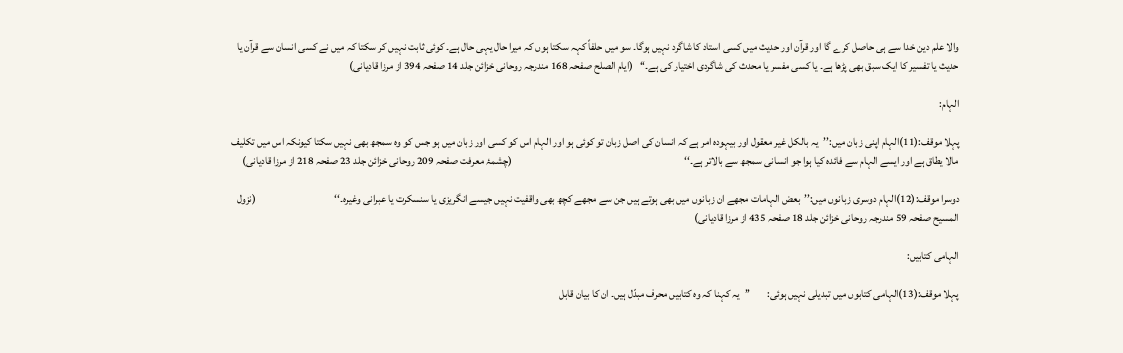والا علم دین خدا سے ہی حاصل کرے گا اور قرآن اور حدیث میں کسی استاد کا شاگرد نہیں ہوگا۔ سو میں حلفاً کہہ سکتا ہوں کہ میرا حال یہی حال ہے۔ کوئی ثابت نہیں کر سکتا کہ میں نے کسی انسان سے قرآن یا حدیث یا تفسیر کا ایک سبق بھی پڑھا ہے۔ یا کسی مفسر یا محدث کی شاگردی اختیار کی ہے۔‘‘   (ایام الصلح صفحہ 168 مندرجہ روحانی خزائن جلد 14 صفحہ 394 از مرزا قادیانی)

الہام:

پہلا موقف:(11)الہام اپنی زبان میں:’’یہ بالکل غیر معقول اور بیہودہ امر ہے کہ انسان کی اصل زبان تو کوئی ہو اور الہام اس کو کسی اور زبان میں ہو جس کو وہ سمجھ بھی نہیں سکتا کیونکہ اس میں تکلیف مالا یطاق ہے اور ایسے الہام سے فائدہ کیا ہوا جو انسانی سمجھ سے بالاتر ہے۔‘‘                                                                                 (چشمۂ معرفت صفحہ 209 روحانی خزائن جلد 23 صفحہ 218 از مرزا قادیانی)

دوسرا موقف:(12)الہام دوسری زبانوں میں:’’بعض الہامات مجھے ان زبانوں میں بھی ہوتے ہیں جن سے مجھے کچھ بھی واقفیت نہیں جیسے انگریزی یا سنسکرت یا عبرانی وغیرہ۔‘‘                                     (نزول المسیح صفحہ 59 مندرجہ روحانی خزائن جلد 18 صفحہ 435 از مرزا قادیانی)

الہامی کتابیں:

پہلا موقف:(13)الہامی کتابوں میں تبدیلی نہیں ہوئی:        ’’یہ کہنا کہ وہ کتابیں محرف مبدّل ہیں۔ ان کا بیان قابل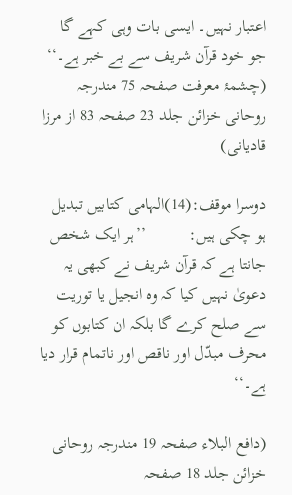اعتبار نہیں۔ ایسی بات وہی کہے گا جو خود قرآن شریف سے بے خبر ہے۔‘‘                           (چشمۂ معرفت صفحہ 75 مندرجہ روحانی خزائن جلد 23 صفحہ 83 از مرزا قادیانی)

دوسرا موقف:(14)الہامی کتابیں تبدیل ہو چکی ہیں:          ’’ہر ایک شخص جانتا ہے کہ قرآن شریف نے کبھی یہ دعویٰ نہیں کیا کہ وہ انجیل یا توریت سے صلح کرے گا بلکہ ان کتابوں کو محرف مبدّل اور ناقص اور ناتمام قرار دیا ہے۔‘‘

(دافع البلاء صفحہ 19 مندرجہ روحانی خزائن جلد 18 صفحہ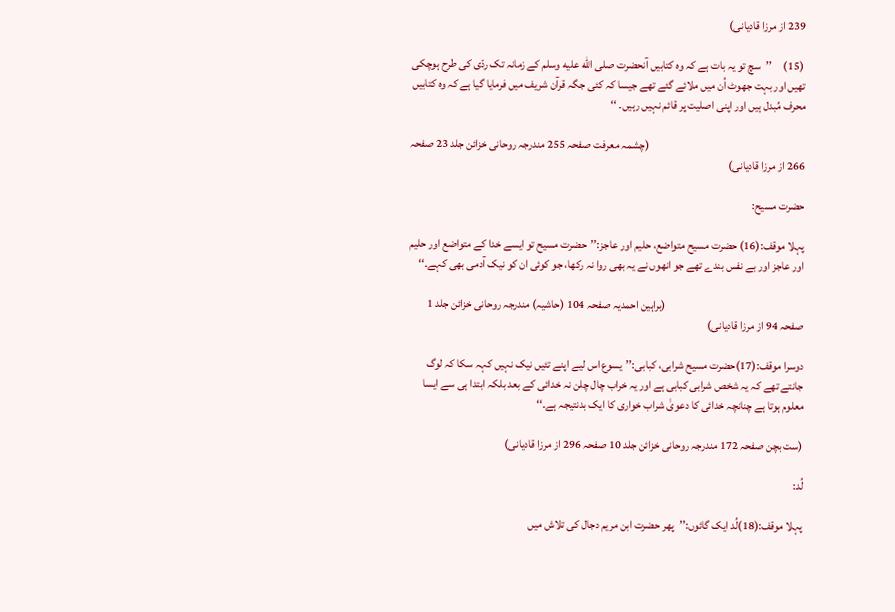239 از مرزا قادیانی)

 (15)     ’’سچ تو یہ بات ہے کہ وہ کتابیں آنحضرت صلى الله عليه وسلم کے زمانہ تک ردّی کی طرح ہوچکی تھیں اور بہت جھوٹ اُن میں ملائے گئے تھے جیسا کہ کئی جگہ قرآن شریف میں فرمایا گیا ہے کہ وہ کتابیں محرف مُبدل ہیں اور اپنی اصلیت پر قائم نہیں رہیں۔ ‘‘

                                                                     (چشمہ معرفت صفحہ 255 مندرجہ روحانی خزائن جلد 23 صفحہ 266 از مرزا قادیانی)

حضرت مسیح:

پہلا موقف:(16) حضرت مسیح متواضع، حلیم اور عاجز:’’حضرت مسیح تو ایسے خدا کے متواضع اور حلیم اور عاجز اور بے نفس بندے تھے جو انھوں نے یہ بھی روا نہ رکھا، جو کوئی ان کو نیک آدمی بھی کہے۔‘‘

                                                             (براہین احمدیہ صفحہ 104 (حاشیہ) مندرجہ روحانی خزائن جلد 1 صفحہ 94 از مرزا قادیانی)

دوسرا موقف:(17)حضرت مسیح شرابی، کبابی:’’یسوع اس لیے اپنے تئیں نیک نہیں کہہ سکا کہ لوگ جانتے تھے کہ یہ شخص شرابی کبابی ہے اور یہ خراب چال چلن نہ خدائی کے بعد بلکہ ابتدا ہی سے ایسا معلوم ہوتا ہے چنانچہ خدائی کا دعویٰ شراب خواری کا ایک بدنتیجہ ہے۔‘‘

(ست بچن صفحہ 172 مندرجہ روحانی خزائن جلد 10 صفحہ 296 از مرزا قادیانی)

لُد:

پہلا موقف:(18)لُد ایک گائوں:’’پھر حضرت ابن مریم دجال کی تلاش میں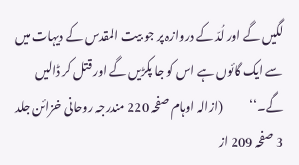لگیں گے اور لُدّ کے دروازہ پر جو بیت المقدس کے دیہات میں سے ایک گائوں ہے اس کو جا پکڑیں گے اور قتل کر ڈالیں گے۔‘‘           (ازالہ اوہام صفحہ 220 مندرجہ روحانی خزائن جلد 3 صفحہ 209 از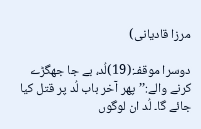مرزا قادیانی)

دوسرا موقفـ:(19)لُد، بے جا جھگڑے کرنے والے:’’پھر آخر باب لُد پر قتل کیا جائے گا۔ لُد ان لوگوں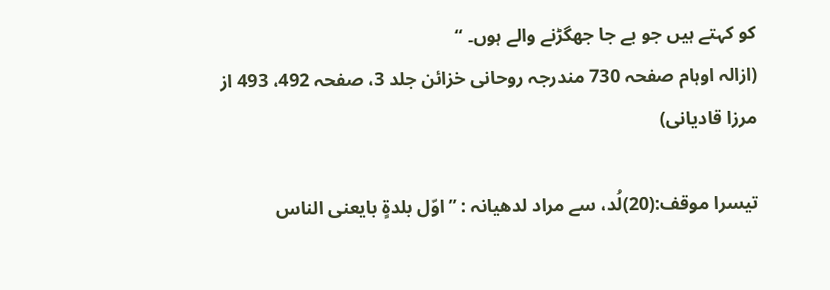کو کہتے ہیں جو بے جا جھگڑنے والے ہوں۔ ‘‘                                                                (ازالہ اوہام صفحہ 730 مندرجہ روحانی خزائن جلد 3، صفحہ 492، 493 از مرزا قادیانی)

تیسرا موقف:(20)لُد، سے مراد لدھیانہ : ’’اوّل بلدۃٍ بایعنی الناس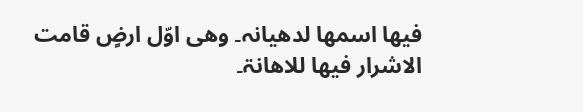فیھا اسمھا لدھیانہ۔ وھی اوّل ارضٍ قامت الاشرار فیھا للاھانۃ۔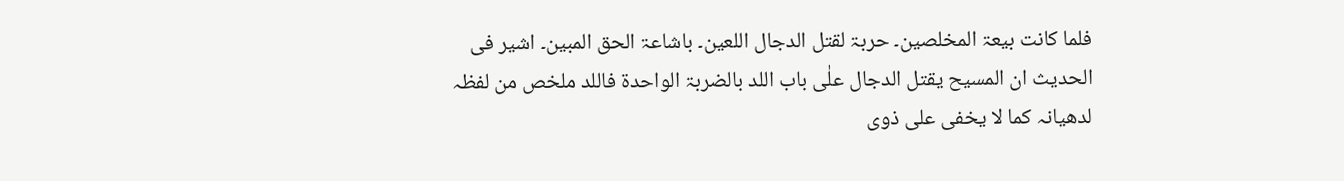فلما کانت بیعۃ المخلصین۔ حربۃ لقتل الدجال اللعین۔ باشاعۃ الحق المبین۔ اشیر فی الحدیث ان المسیح یقتل الدجال علٰی باب اللد بالضربۃ الواحدۃ فاللد ملخص من لفظہ لدھیانہ کما لا یخفی علی ذوی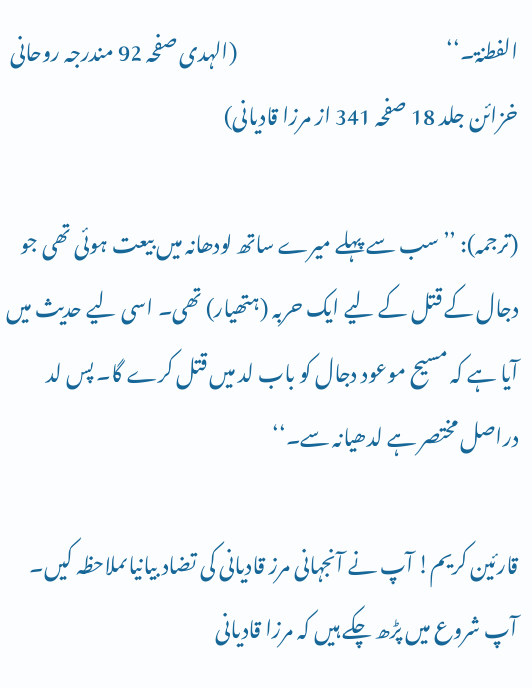الفطنۃ۔‘‘                                                     (الہدی صفحہ 92 مندرجہ روحانی خزائن جلد 18 صفحہ 341 از مرزا قادیانی)

(ترجمہ): ’’سب سے پہلے میرے ساتھ لودھانہ میں بیعت ہوئی تھی جو دجال کے قتل کے لیے ایک حربہ (ہتھیار) تھی۔ اسی لیے حدیث میں آیا ہے کہ مسیح موعود دجال کو باب لد میں قتل کرے گا۔ پس لد دراصل مختصر ہے لدھیانہ سے۔‘‘

قارئین کریم! آپ نے آنجہانی مرز قادیانی کی تضاد بیانیاںملاحظہ کیں۔ آپ شروع میں پڑھ چکے ہیں کہ مرزا قادیانی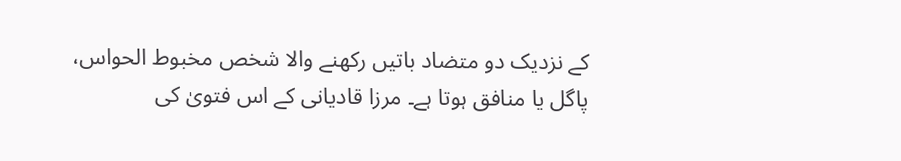کے نزدیک دو متضاد باتیں رکھنے والا شخص مخبوط الحواس، پاگل یا منافق ہوتا ہے۔ مرزا قادیانی کے اس فتویٰ کی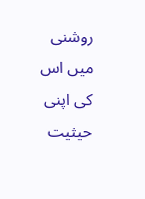روشنی میں اس کی اپنی حیثیت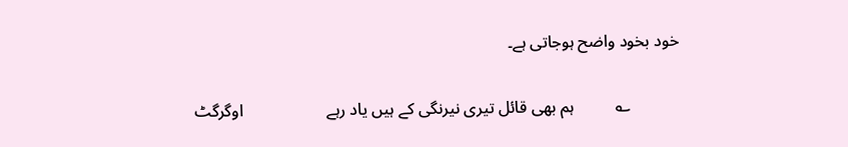خود بخود واضح ہوجاتی ہے۔

            ؎          ہم بھی قائل تیری نیرنگی کے ہیں یاد رہے                    اوگرگٹ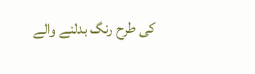کی طرح رنگ بدلنے والے